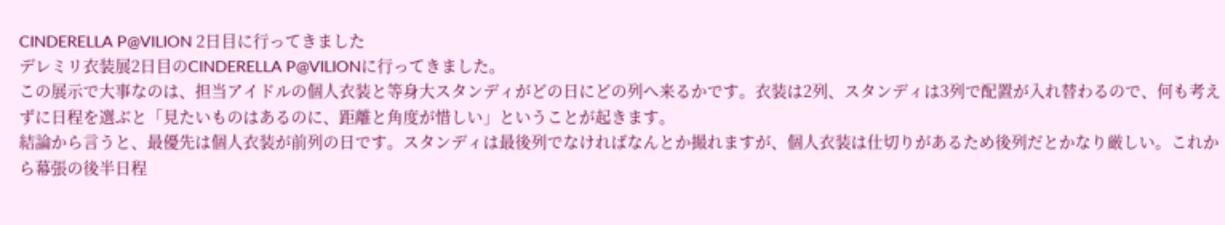CINDERELLA P@VILION 2日目に行ってきました
デレミリ衣装展2日目のCINDERELLA P@VILIONに行ってきました。
この展示で大事なのは、担当アイドルの個人衣装と等身大スタンディがどの日にどの列へ来るかです。衣装は2列、スタンディは3列で配置が入れ替わるので、何も考えずに日程を選ぶと「見たいものはあるのに、距離と角度が惜しい」ということが起きます。
結論から言うと、最優先は個人衣装が前列の日です。スタンディは最後列でなければなんとか撮れますが、個人衣装は仕切りがあるため後列だとかなり厳しい。これから幕張の後半日程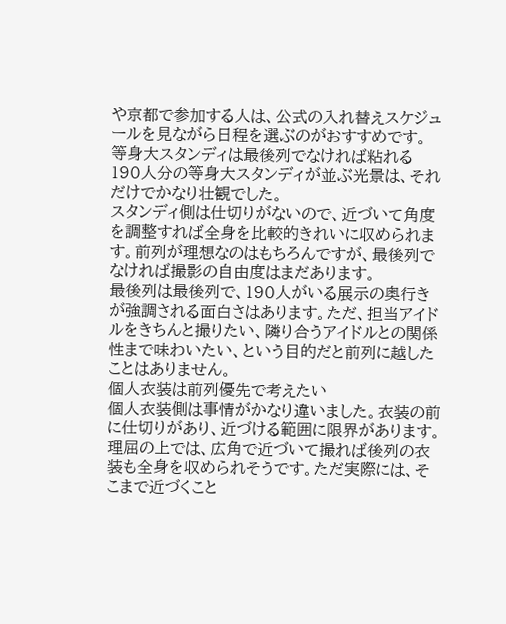や京都で参加する人は、公式の入れ替えスケジュールを見ながら日程を選ぶのがおすすめです。
等身大スタンディは最後列でなければ粘れる
190人分の等身大スタンディが並ぶ光景は、それだけでかなり壮観でした。
スタンディ側は仕切りがないので、近づいて角度を調整すれば全身を比較的きれいに収められます。前列が理想なのはもちろんですが、最後列でなければ撮影の自由度はまだあります。
最後列は最後列で、190人がいる展示の奥行きが強調される面白さはあります。ただ、担当アイドルをきちんと撮りたい、隣り合うアイドルとの関係性まで味わいたい、という目的だと前列に越したことはありません。
個人衣装は前列優先で考えたい
個人衣装側は事情がかなり違いました。衣装の前に仕切りがあり、近づける範囲に限界があります。
理屈の上では、広角で近づいて撮れば後列の衣装も全身を収められそうです。ただ実際には、そこまで近づくこと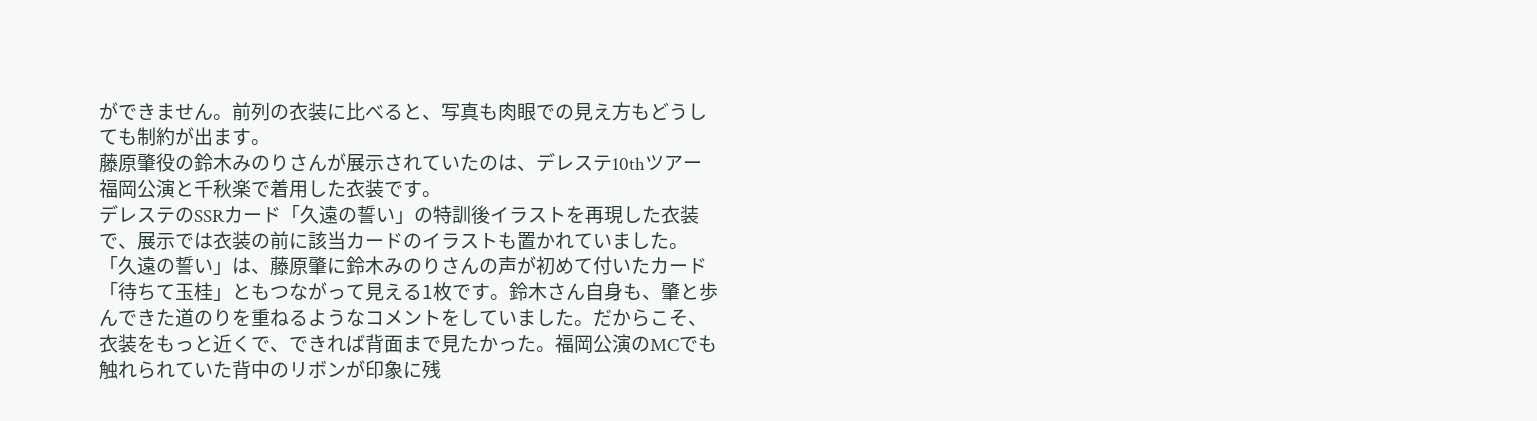ができません。前列の衣装に比べると、写真も肉眼での見え方もどうしても制約が出ます。
藤原肇役の鈴木みのりさんが展示されていたのは、デレステ10thツアー福岡公演と千秋楽で着用した衣装です。
デレステのSSRカード「久遠の誓い」の特訓後イラストを再現した衣装で、展示では衣装の前に該当カードのイラストも置かれていました。
「久遠の誓い」は、藤原肇に鈴木みのりさんの声が初めて付いたカード「待ちて玉桂」ともつながって見える1枚です。鈴木さん自身も、肇と歩んできた道のりを重ねるようなコメントをしていました。だからこそ、衣装をもっと近くで、できれば背面まで見たかった。福岡公演のMCでも触れられていた背中のリボンが印象に残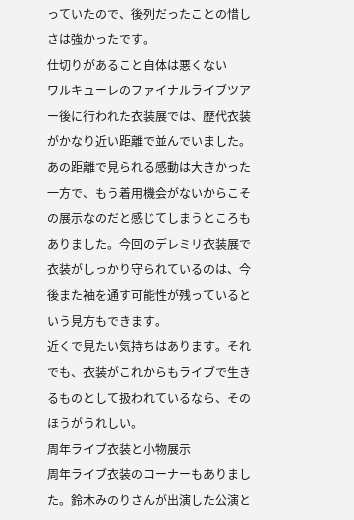っていたので、後列だったことの惜しさは強かったです。
仕切りがあること自体は悪くない
ワルキューレのファイナルライブツアー後に行われた衣装展では、歴代衣装がかなり近い距離で並んでいました。
あの距離で見られる感動は大きかった一方で、もう着用機会がないからこその展示なのだと感じてしまうところもありました。今回のデレミリ衣装展で衣装がしっかり守られているのは、今後また袖を通す可能性が残っているという見方もできます。
近くで見たい気持ちはあります。それでも、衣装がこれからもライブで生きるものとして扱われているなら、そのほうがうれしい。
周年ライブ衣装と小物展示
周年ライブ衣装のコーナーもありました。鈴木みのりさんが出演した公演と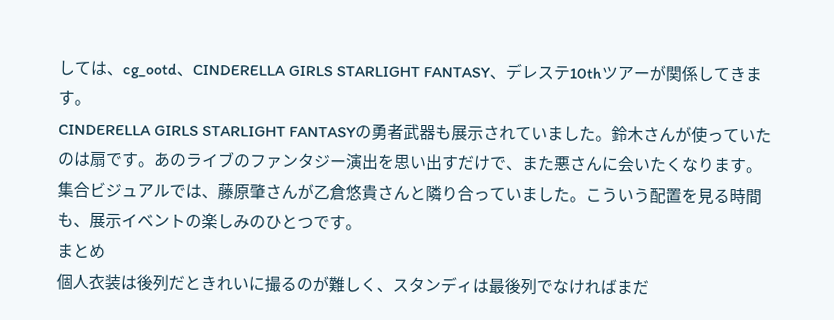しては、cg_ootd、CINDERELLA GIRLS STARLIGHT FANTASY、デレステ10thツアーが関係してきます。
CINDERELLA GIRLS STARLIGHT FANTASYの勇者武器も展示されていました。鈴木さんが使っていたのは扇です。あのライブのファンタジー演出を思い出すだけで、また悪さんに会いたくなります。
集合ビジュアルでは、藤原肇さんが乙倉悠貴さんと隣り合っていました。こういう配置を見る時間も、展示イベントの楽しみのひとつです。
まとめ
個人衣装は後列だときれいに撮るのが難しく、スタンディは最後列でなければまだ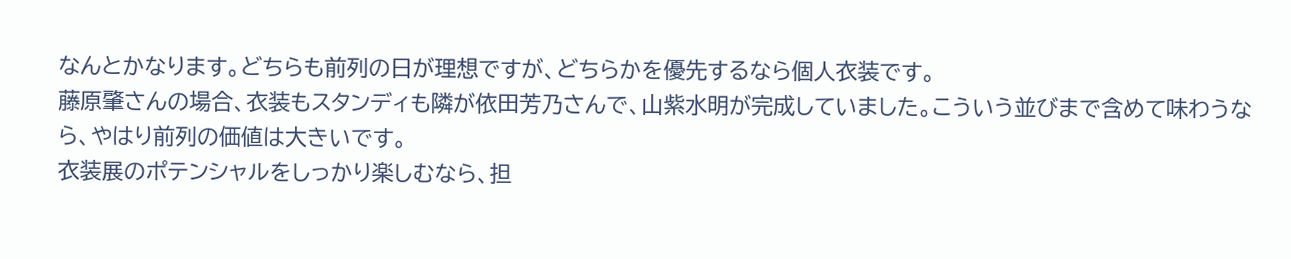なんとかなります。どちらも前列の日が理想ですが、どちらかを優先するなら個人衣装です。
藤原肇さんの場合、衣装もスタンディも隣が依田芳乃さんで、山紫水明が完成していました。こういう並びまで含めて味わうなら、やはり前列の価値は大きいです。
衣装展のポテンシャルをしっかり楽しむなら、担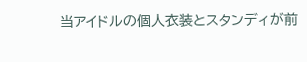当アイドルの個人衣装とスタンディが前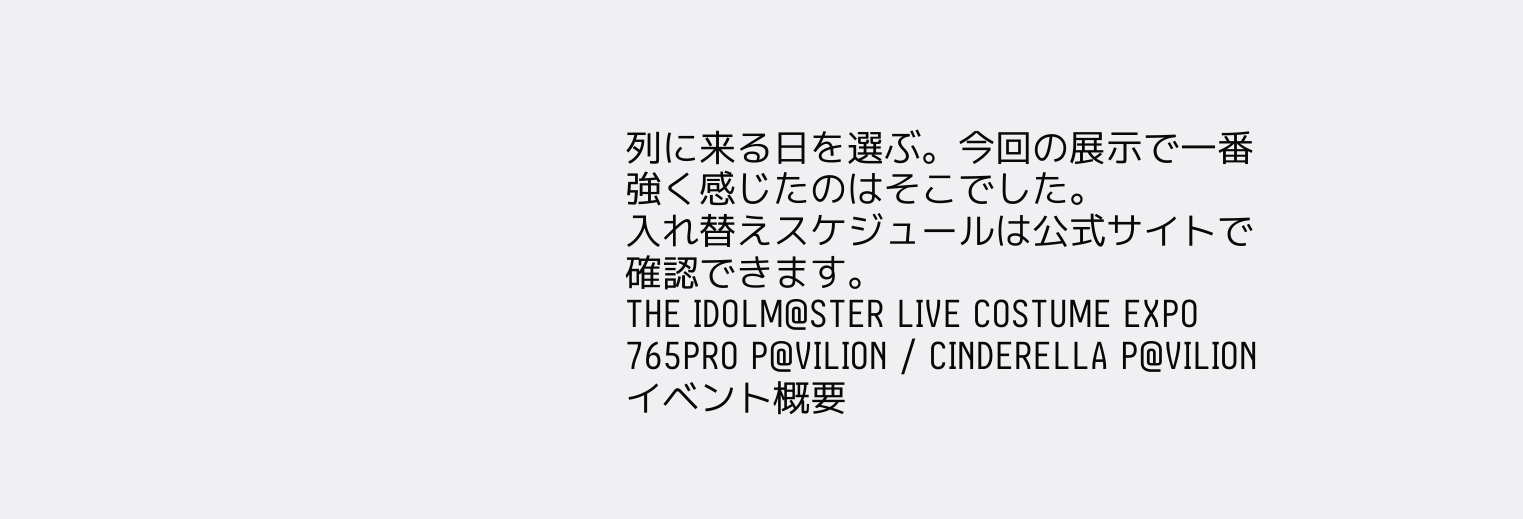列に来る日を選ぶ。今回の展示で一番強く感じたのはそこでした。
入れ替えスケジュールは公式サイトで確認できます。
THE IDOLM@STER LIVE COSTUME EXPO 765PRO P@VILION / CINDERELLA P@VILION イベント概要